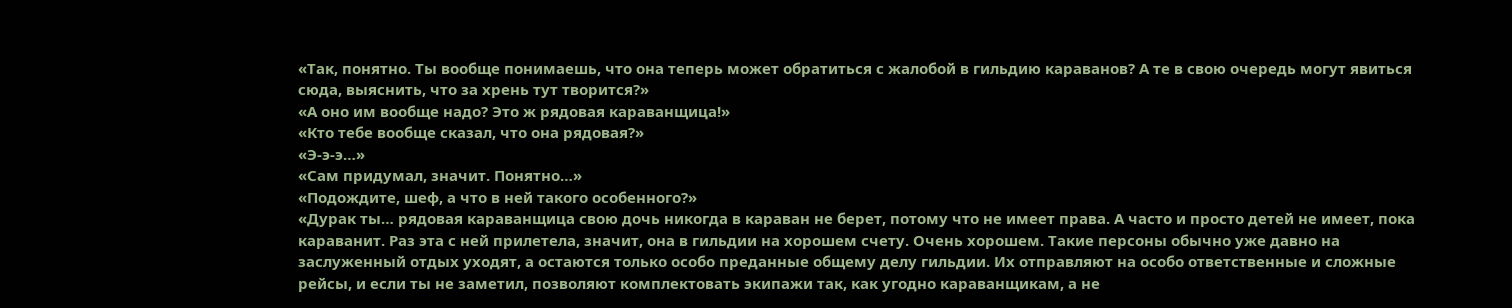«Так, понятно. Ты вообще понимаешь, что она теперь может обратиться с жалобой в гильдию караванов? А те в свою очередь могут явиться сюда, выяснить, что за хрень тут творится?»
«А оно им вообще надо? Это ж рядовая караванщица!»
«Кто тебе вообще сказал, что она рядовая?»
«Э-э-э…»
«Сам придумал, значит. Понятно…»
«Подождите, шеф, а что в ней такого особенного?»
«Дурак ты… рядовая караванщица свою дочь никогда в караван не берет, потому что не имеет права. А часто и просто детей не имеет, пока караванит. Раз эта с ней прилетела, значит, она в гильдии на хорошем счету. Очень хорошем. Такие персоны обычно уже давно на заслуженный отдых уходят, а остаются только особо преданные общему делу гильдии. Их отправляют на особо ответственные и сложные рейсы, и если ты не заметил, позволяют комплектовать экипажи так, как угодно караванщикам, а не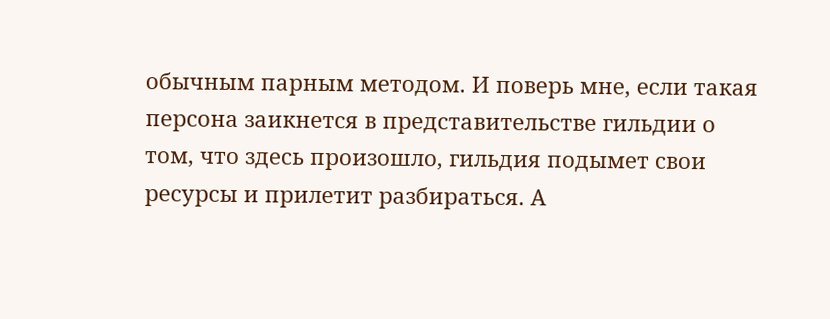обычным парным методом. И поверь мне, если такая персона заикнется в представительстве гильдии о том, что здесь произошло, гильдия подымет свои ресурсы и прилетит разбираться. А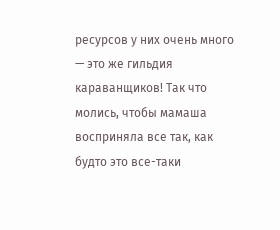ресурсов у них очень много — это же гильдия караванщиков! Так что молись, чтобы мамаша восприняла все так, как будто это все-таки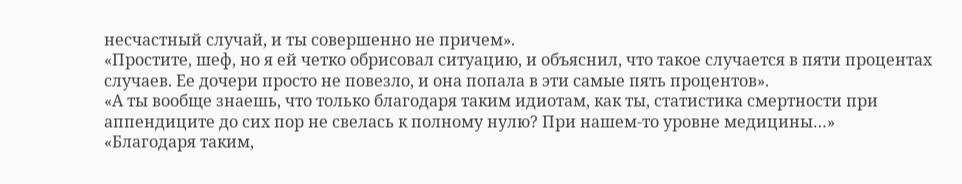несчастный случай, и ты совершенно не причем».
«Простите, шеф, но я ей четко обрисовал ситуацию, и объяснил, что такое случается в пяти процентах случаев. Ее дочери просто не повезло, и она попала в эти самые пять процентов».
«А ты вообще знаешь, что только благодаря таким идиотам, как ты, статистика смертности при аппендиците до сих пор не свелась к полному нулю? При нашем-то уровне медицины…»
«Благодаря таким,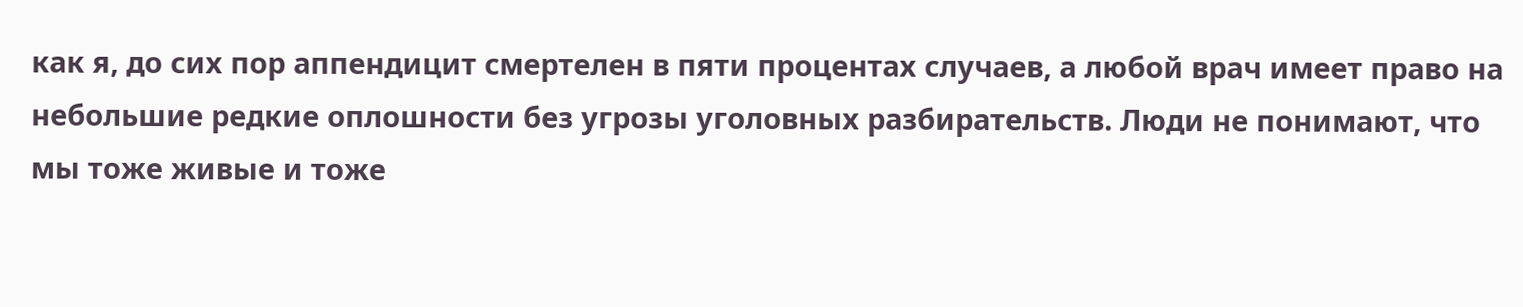как я, до сих пор аппендицит смертелен в пяти процентах случаев, а любой врач имеет право на небольшие редкие оплошности без угрозы уголовных разбирательств. Люди не понимают, что мы тоже живые и тоже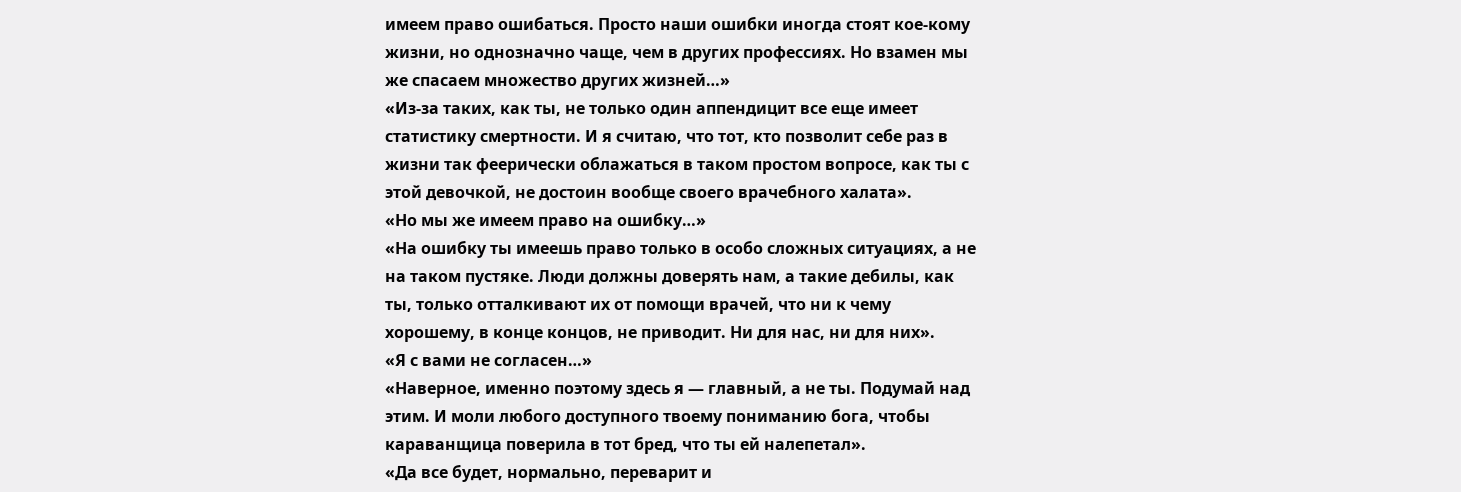имеем право ошибаться. Просто наши ошибки иногда стоят кое-кому жизни, но однозначно чаще, чем в других профессиях. Но взамен мы же спасаем множество других жизней…»
«Из-за таких, как ты, не только один аппендицит все еще имеет статистику смертности. И я считаю, что тот, кто позволит себе раз в жизни так феерически облажаться в таком простом вопросе, как ты с этой девочкой, не достоин вообще своего врачебного халата».
«Но мы же имеем право на ошибку…»
«На ошибку ты имеешь право только в особо сложных ситуациях, а не на таком пустяке. Люди должны доверять нам, а такие дебилы, как ты, только отталкивают их от помощи врачей, что ни к чему хорошему, в конце концов, не приводит. Ни для нас, ни для них».
«Я с вами не согласен…»
«Наверное, именно поэтому здесь я — главный, а не ты. Подумай над этим. И моли любого доступного твоему пониманию бога, чтобы караванщица поверила в тот бред, что ты ей налепетал».
«Да все будет, нормально, переварит и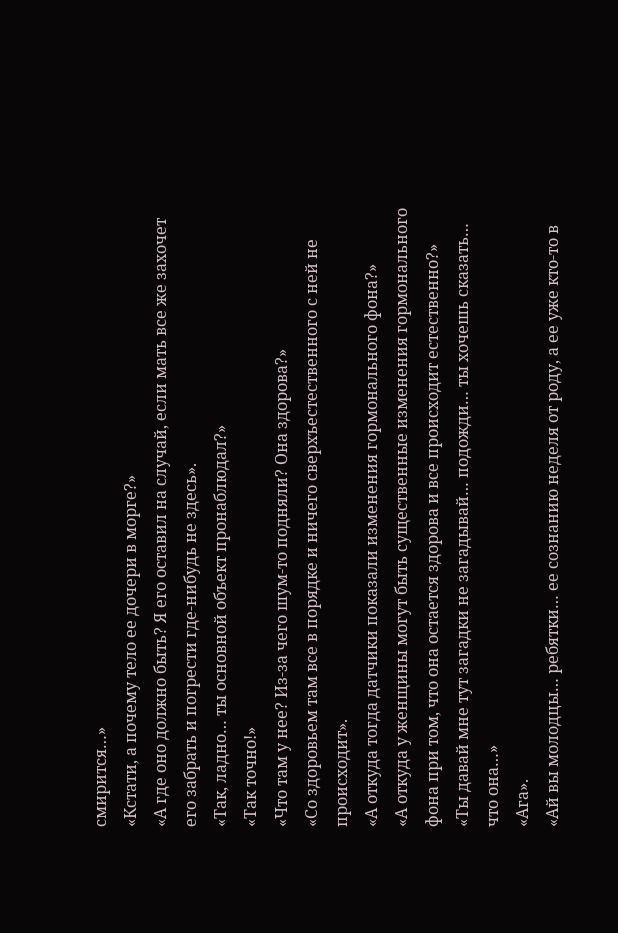смирится…»
«Кстати, а почему тело ее дочери в морге?»
«А где оно должно быть? Я его оставил на случай, если мать все же захочет его забрать и погрести где-нибудь не здесь».
«Так, ладно… ты основной объект пронаблюдал?»
«Так точно!»
«Что там у нее? Из-за чего шум-то подняли? Она здорова?»
«Со здоровьем там все в порядке и ничего сверхъестественного с ней не происходит».
«А откуда тогда датчики показали изменения гормонального фона?»
«А откуда у женщины могут быть существенные изменения гормонального фона при том, что она остается здорова и все происходит естественно?»
«Ты давай мне тут загадки не загадывай… подожди… ты хочешь сказать… что она…»
«Ага».
«Ай вы молодцы… ребятки… ее сознанию неделя от роду, а ее уже кто-то в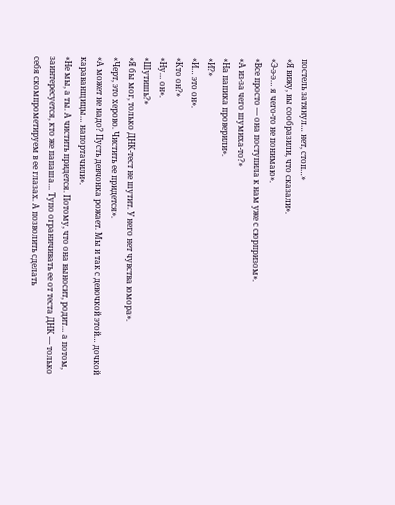постель затянул… нет, стоп…»
«Я вижу, вы сообразили, что сказали».
«Э-э-э… я чего-то не понимаю».
«Все просто — она поступила к нам уже с сюрпризом».
«А из-за чего шумиха-то?»
«На папика проверили».
«И?»
«И… это он».
«Кто он?»
«Ну… он».
«Шутишь?»
«Я бы мог, только ДНК-тест не шутит. У него нет чувства юмора».
«Черт, это херово. Чистить ее придется».
«А может не надо? Пусть девчонка рожает. Мы и так с девочкой этой… дочкой караванщицы… напортачили».
«Не мы, а ты. А чистить придется. Потому, что она выносит, родит… а потом, заинтересуется, кто же папаша… Тупо ограничивать ее от теста ДНК — только себя скомпрометируем в ее глазах. А позволить сделать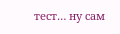тест… ну сам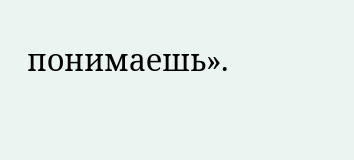понимаешь».